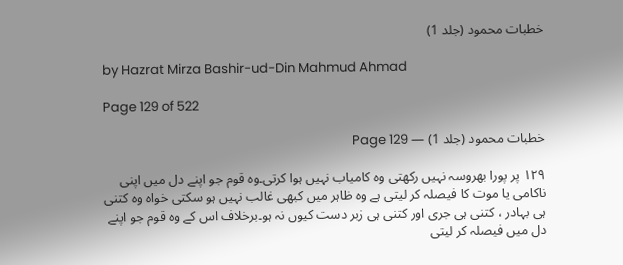خطبات محمود (جلد 1)

by Hazrat Mirza Bashir-ud-Din Mahmud Ahmad

Page 129 of 522

خطبات محمود (جلد 1) — Page 129

۱۲۹ پر پورا بھروسہ نہیں رکھتی وہ کامیاب نہیں ہوا کرتی۔وہ قوم جو اپنے دل میں اپنی ناکامی یا موت کا فیصلہ کر لیتی ہے وہ ظاہر میں کبھی غالب نہیں ہو سکتی خواہ وہ کتنی ہی بہادر ، کتنی ہی جری اور کتنی ہی زبر دست کیوں نہ ہو۔برخلاف اس کے وہ قوم جو اپنے دل میں فیصلہ کر لیتی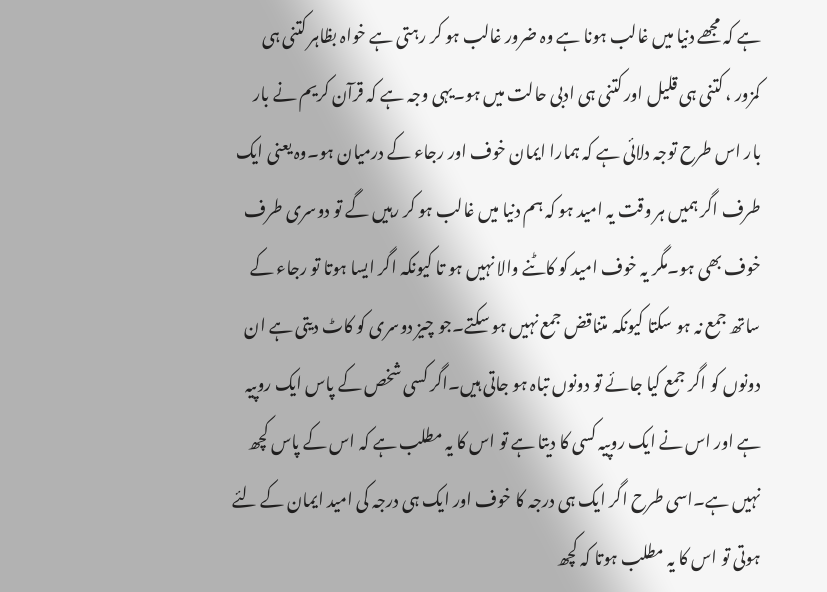ہے کہ مجھے دنیا میں غالب ہونا ہے وہ ضرور غالب ہو کر رہتی ہے خواہ بظاہر کتنی ہی کمزور ، کتنی ہی قلیل اور کتنی ہی ادبی حالت میں ہو۔یہی وجہ ہے کہ قرآن کریم نے بار بار اس طرح توجہ دلائی ہے کہ ہمارا ایمان خوف اور رجاء کے درمیان ہو۔وہ یعنی ایک طرف اگر ہمیں ہر وقت یہ امید ہو کہ ہم دنیا میں غالب ہو کر رہیں گے تو دوسری طرف خوف بھی ہو۔مگر یہ خوف امید کو کاٹنے والا نہیں ہو تا کیونکہ اگر ایسا ہوتا تو رجاء کے ساتھ جمع نہ ہو سکتا کیونکہ متناقض جمع نہیں ہو سکتے۔جو چیز دوسری کو کاٹ دیتی ہے ان دونوں کو اگر جمع کیا جائے تو دونوں تباہ ہو جاتی ہیں۔اگر کسی شخص کے پاس ایک روپیہ ہے اور اس نے ایک روپیہ کسی کا دیتا ہے تو اس کا یہ مطلب ہے کہ اس کے پاس کچھ نہیں ہے۔اسی طرح اگر ایک ہی درجہ کا خوف اور ایک ہی درجہ کی امید ایمان کے لئے ہوتی تو اس کا یہ مطلب ہوتا کہ کچھ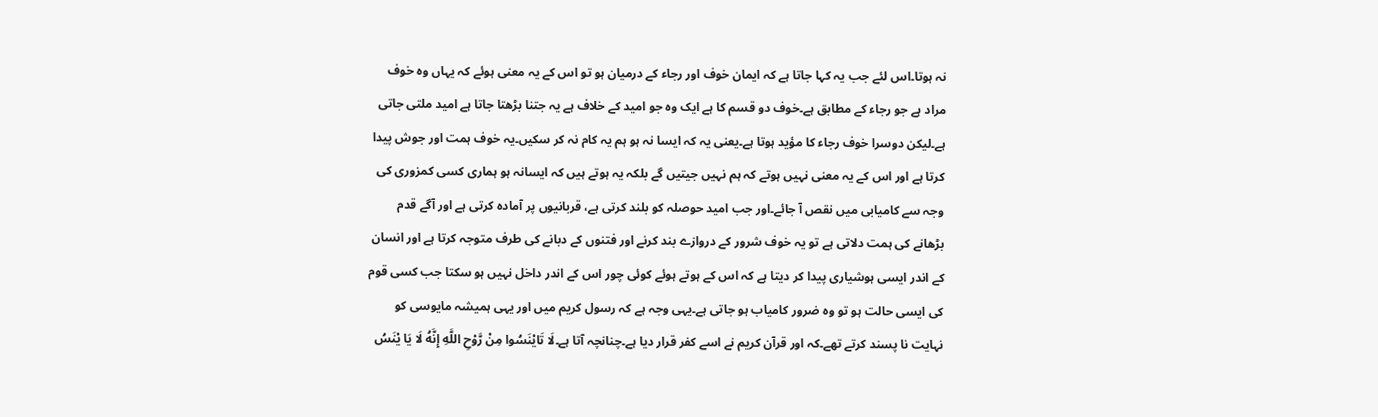نہ ہوتا۔اس لئے جب یہ کہا جاتا ہے کہ ایمان خوف اور رجاء کے درمیان ہو تو اس کے یہ معنی ہوئے کہ یہاں وہ خوف مراد ہے جو رجاء کے مطابق ہے۔خوف دو قسم کا ہے ایک وہ جو امید کے خلاف ہے یہ جتنا بڑھتا جاتا ہے امید ملتی جاتی ہے۔لیکن دوسرا خوف رجاء کا مؤید ہوتا ہے۔یعنی یہ کہ ایسا نہ ہو ہم یہ کام نہ کر سکیں۔یہ خوف ہمت اور جوش پیدا کرتا ہے اور اس کے یہ معنی نہیں ہوتے کہ ہم نہیں جیتیں گے بلکہ یہ ہوتے ہیں کہ ایسانہ ہو ہماری کسی کمزوری کی وجہ سے کامیابی میں نقص آ جائے۔اور جب امید حوصلہ کو بلند کرتی ہے، قربانیوں پر آمادہ کرتی ہے اور آگے قدم بڑھانے کی ہمت دلاتی ہے تو یہ خوف شرور کے دروازے بند کرنے اور فتنوں کے دبانے کی طرف متوجہ کرتا ہے اور انسان کے اندر ایسی ہوشیاری پیدا کر دیتا ہے کہ اس کے ہوتے ہوئے کوئی چور اس کے اندر داخل نہیں ہو سکتا جب کسی قوم کی ایسی حالت ہو تو وہ ضرور کامیاب ہو جاتی ہے۔یہی وجہ ہے کہ رسول کریم میں اور یہی ہمیشہ مایوسی کو نہایت نا پسند کرتے تھے۔کہ اور قرآن کریم نے اسے کفر قرار دیا ہے۔چنانچہ آتا ہے۔لَا تَايْنَسُوا مِنْ رَّوْحِ اللَّهِ إِنَّهُ لَا يَا يْنَسُ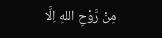مِنْ رَّوْحِ اللهِ اِلَّا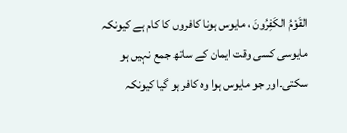القَوْمُ الكَفِرُونَ ، مایوس ہونا کافروں کا کام ہے کیونکہ مایوسی کسی وقت ایمان کے ساتھ جمع نہیں ہو سکتی۔اور جو مایوس ہوا وہ کافر ہو گیا کیونکہ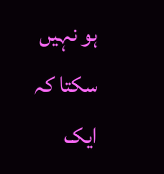ہو نہیں سکتا کہ ایک